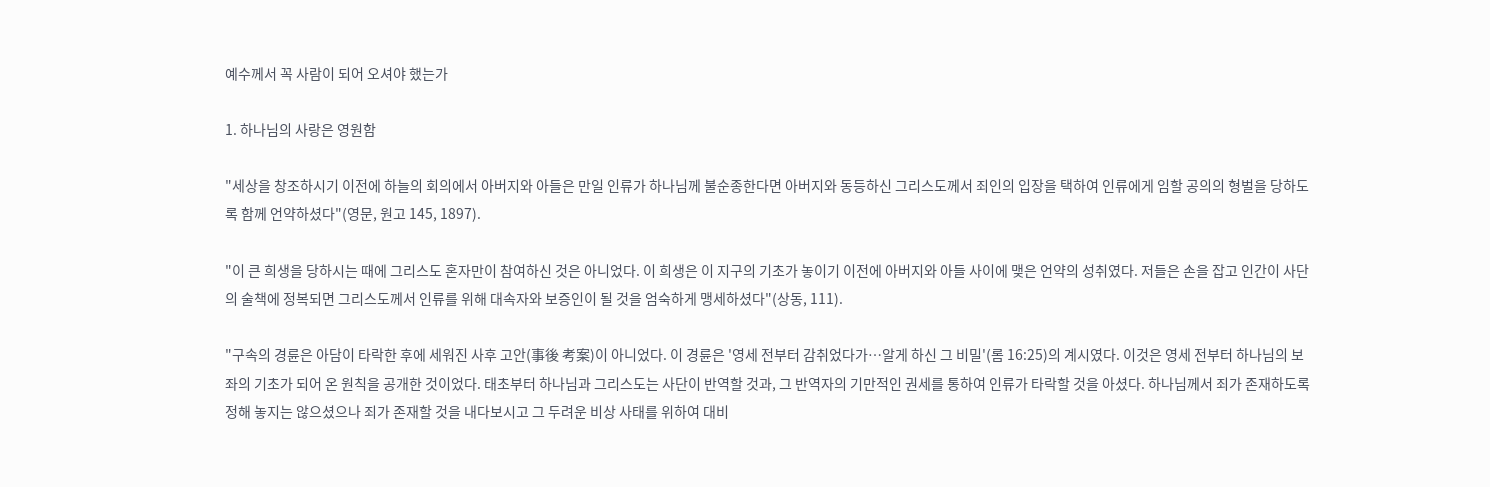예수께서 꼭 사람이 되어 오셔야 했는가

1. 하나님의 사랑은 영원함

"세상을 창조하시기 이전에 하늘의 회의에서 아버지와 아들은 만일 인류가 하나님께 불순종한다면 아버지와 동등하신 그리스도께서 죄인의 입장을 택하여 인류에게 임할 공의의 형벌을 당하도록 함께 언약하셨다"(영문, 원고 145, 1897).

"이 큰 희생을 당하시는 때에 그리스도 혼자만이 참여하신 것은 아니었다. 이 희생은 이 지구의 기초가 놓이기 이전에 아버지와 아들 사이에 맺은 언약의 성취였다. 저들은 손을 잡고 인간이 사단의 술책에 정복되면 그리스도께서 인류를 위해 대속자와 보증인이 될 것을 엄숙하게 맹세하셨다"(상동, 111).

"구속의 경륜은 아담이 타락한 후에 세워진 사후 고안(事後 考案)이 아니었다. 이 경륜은 '영세 전부터 감취었다가…알게 하신 그 비밀'(롬 16:25)의 계시였다. 이것은 영세 전부터 하나님의 보좌의 기초가 되어 온 원칙을 공개한 것이었다. 태초부터 하나님과 그리스도는 사단이 반역할 것과, 그 반역자의 기만적인 권세를 통하여 인류가 타락할 것을 아셨다. 하나님께서 죄가 존재하도록 정해 놓지는 않으셨으나 죄가 존재할 것을 내다보시고 그 두려운 비상 사태를 위하여 대비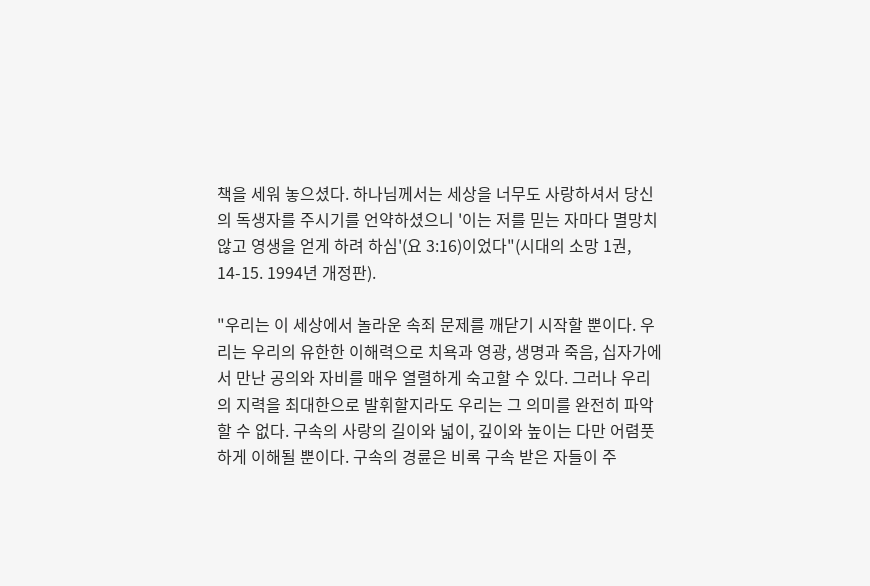책을 세워 놓으셨다. 하나님께서는 세상을 너무도 사랑하셔서 당신의 독생자를 주시기를 언약하셨으니 '이는 저를 믿는 자마다 멸망치 않고 영생을 얻게 하려 하심'(요 3:16)이었다"(시대의 소망 1권, 14-15. 1994년 개정판).

"우리는 이 세상에서 놀라운 속죄 문제를 깨닫기 시작할 뿐이다. 우리는 우리의 유한한 이해력으로 치욕과 영광, 생명과 죽음, 십자가에서 만난 공의와 자비를 매우 열렬하게 숙고할 수 있다. 그러나 우리의 지력을 최대한으로 발휘할지라도 우리는 그 의미를 완전히 파악할 수 없다. 구속의 사랑의 길이와 넓이, 깊이와 높이는 다만 어렴풋하게 이해될 뿐이다. 구속의 경륜은 비록 구속 받은 자들이 주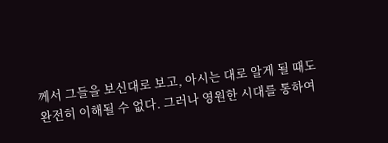께서 그들을 보신대로 보고, 아시는 대로 알게 될 때도 완전히 이해될 수 없다. 그러나 영원한 시대를 통하여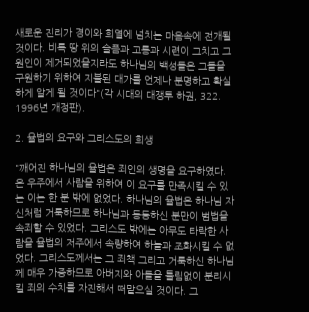새로운 진리가 경이와 희열에 넘치는 마음속에 전개될 것이다. 비록 땅 위의 슬픔과 고통과 시련이 그치고 그 원인이 제거되었을지라도 하나님의 백성들은 그들을 구원하기 위하여 지불된 대가를 언제나 분명하고 확실하게 알게 될 것이다"(각 시대의 대쟁투 하권, 322. 1996년 개정판).

2. 율법의 요구와 그리스도의 희생

"깨어진 하나님의 율법은 죄인의 생명을 요구하였다. 온 우주에서 사람을 위하여 이 요구를 만족시킬 수 있는 이는 한 분 밖에 없었다. 하나님의 율법은 하나님 자신처럼 거룩하므로 하나님과 동등하신 분만이 범법을 속죄할 수 있었다. 그리스도 밖에는 아무도 타락한 사람을 율법의 저주에서 속량하여 하늘과 조화시킬 수 없었다. 그리스도께서는 그 죄책 그리고 거룩하신 하나님께 매우 가증하므로 아버지와 아들을 틀림없이 분리시킬 죄의 수치를 자진해서 떠맡으실 것이다. 그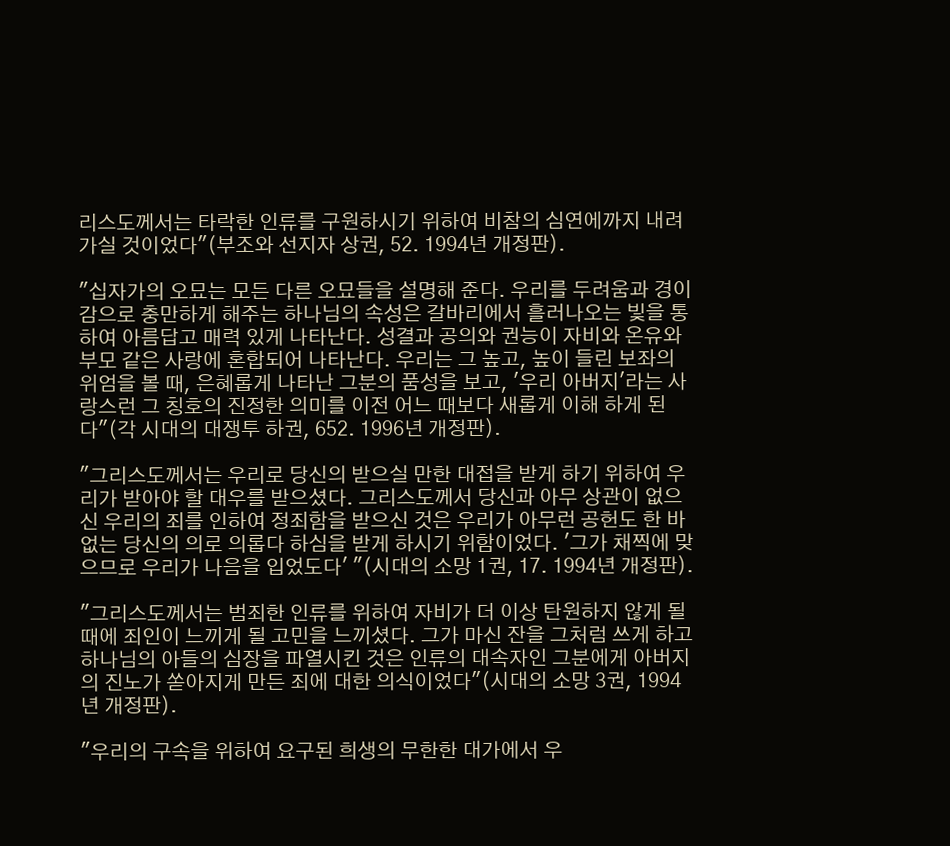리스도께서는 타락한 인류를 구원하시기 위하여 비참의 심연에까지 내려가실 것이었다"(부조와 선지자 상권, 52. 1994년 개정판).

"십자가의 오묘는 모든 다른 오묘들을 설명해 준다. 우리를 두려움과 경이감으로 충만하게 해주는 하나님의 속성은 갈바리에서 흘러나오는 빛을 통하여 아름답고 매력 있게 나타난다. 성결과 공의와 권능이 자비와 온유와 부모 같은 사랑에 혼합되어 나타난다. 우리는 그 높고, 높이 들린 보좌의 위엄을 볼 때, 은혜롭게 나타난 그분의 품성을 보고, '우리 아버지'라는 사랑스런 그 칭호의 진정한 의미를 이전 어느 때보다 새롭게 이해 하게 된다"(각 시대의 대쟁투 하권, 652. 1996년 개정판).

"그리스도께서는 우리로 당신의 받으실 만한 대접을 받게 하기 위하여 우리가 받아야 할 대우를 받으셨다. 그리스도께서 당신과 아무 상관이 없으신 우리의 죄를 인하여 정죄함을 받으신 것은 우리가 아무런 공헌도 한 바 없는 당신의 의로 의롭다 하심을 받게 하시기 위함이었다. '그가 채찍에 맞으므로 우리가 나음을 입었도다' "(시대의 소망 1권, 17. 1994년 개정판).

"그리스도께서는 범죄한 인류를 위하여 자비가 더 이상 탄원하지 않게 될 때에 죄인이 느끼게 될 고민을 느끼셨다. 그가 마신 잔을 그처럼 쓰게 하고 하나님의 아들의 심장을 파열시킨 것은 인류의 대속자인 그분에게 아버지의 진노가 쏟아지게 만든 죄에 대한 의식이었다"(시대의 소망 3권, 1994년 개정판).

"우리의 구속을 위하여 요구된 희생의 무한한 대가에서 우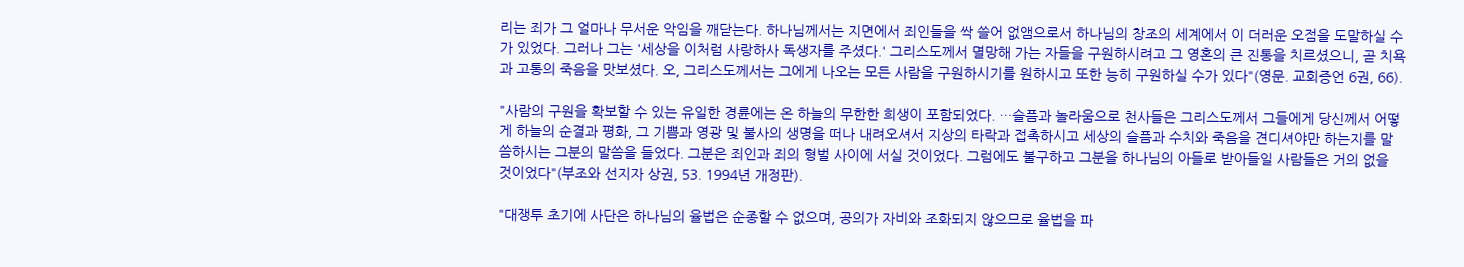리는 죄가 그 얼마나 무서운 악임을 깨닫는다. 하나님께서는 지면에서 죄인들을 싹 쓸어 없앰으로서 하나님의 창조의 세계에서 이 더러운 오점을 도말하실 수가 있었다. 그러나 그는 '세상을 이처럼 사랑하사 독생자를 주셨다.' 그리스도께서 멸망해 가는 자들을 구원하시려고 그 영혼의 큰 진통을 치르셨으니, 곧 치욕과 고통의 죽음을 맛보셨다. 오, 그리스도께서는 그에게 나오는 모든 사람을 구원하시기를 원하시고 또한 능히 구원하실 수가 있다"(영문. 교회증언 6권, 66).

"사람의 구원을 확보할 수 있는 유일한 경륜에는 온 하늘의 무한한 희생이 포함되었다. …슬픔과 놀라움으로 천사들은 그리스도께서 그들에게 당신께서 어떻게 하늘의 순결과 평화, 그 기쁨과 영광 및 불사의 생명을 떠나 내려오셔서 지상의 타락과 접촉하시고 세상의 슬픔과 수치와 죽음을 견디셔야만 하는지를 말씀하시는 그분의 말씀을 들었다. 그분은 죄인과 죄의 형벌 사이에 서실 것이었다. 그럼에도 불구하고 그분을 하나님의 아들로 받아들일 사람들은 거의 없을 것이었다"(부조와 선지자 상권, 53. 1994년 개정판).

"대쟁투 초기에 사단은 하나님의 율법은 순종할 수 없으며, 공의가 자비와 조화되지 않으므로 율법을 파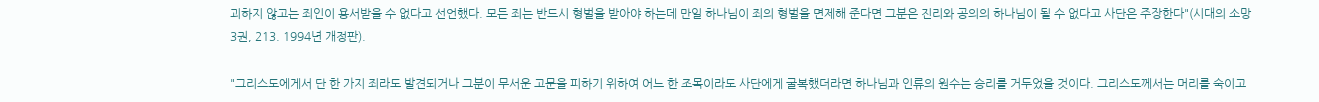괴하지 않고는 죄인이 용서받을 수 없다고 선언했다. 모든 죄는 반드시 형벌을 받아야 하는데 만일 하나님이 죄의 형벌을 면제해 준다면 그분은 진리와 공의의 하나님이 될 수 없다고 사단은 주장한다"(시대의 소망 3권, 213. 1994년 개정판).

"그리스도에게서 단 한 가지 죄라도 발견되거나 그분이 무서운 고문을 피하기 위하여 어느 한 조목이라도 사단에게 굴복했더라면 하나님과 인류의 원수는 승리를 거두었을 것이다. 그리스도께서는 머리를 숙이고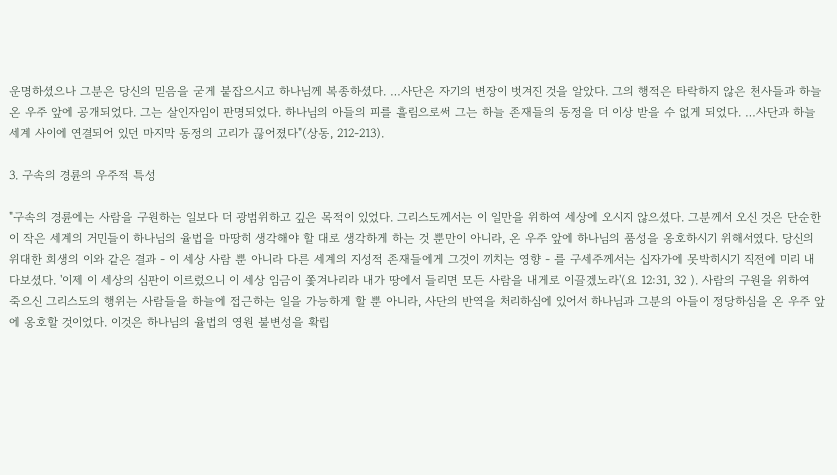운명하셨으나 그분은 당신의 믿음을 굳게 붙잡으시고 하나님께 복종하셨다. …사단은 자기의 변장이 벗겨진 것을 알았다. 그의 행적은 타락하지 않은 천사들과 하늘 온 우주 앞에 공개되었다. 그는 살인자임이 판명되었다. 하나님의 아들의 피를 흘림으로써 그는 하늘 존재들의 동정을 더 이상 받을 수 없게 되었다. …사단과 하늘 세계 사이에 연결되어 있던 마지막 동정의 고리가 끊어졌다"(상동, 212-213).

3. 구속의 경륜의 우주적 특성

"구속의 경륜에는 사람을 구원하는 일보다 더 광범위하고 깊은 목적이 있었다. 그리스도께서는 이 일만을 위하여 세상에 오시지 않으셨다. 그분께서 오신 것은 단순한 이 작은 세계의 거민들이 하나님의 율법을 마땅히 생각해야 할 대로 생각하게 하는 것 뿐만이 아니라, 온 우주 앞에 하나님의 품성을 옹호하시기 위해서였다. 당신의 위대한 희생의 이와 같은 결과 - 이 세상 사람 뿐 아니라 다른 세계의 지성적 존재들에게 그것이 끼치는 영향 - 를 구세주께서는 십자가에 못박히시기 직전에 미리 내다보셨다. '이제 이 세상의 심판이 이르렀으니 이 세상 임금이 쫓겨나리라 내가 땅에서 들리면 모든 사람을 내게로 이끌겠노라'(요 12:31, 32 ). 사람의 구원을 위하여 죽으신 그리스도의 행위는 사람들을 하늘에 접근하는 일을 가능하게 할 뿐 아니라, 사단의 반역을 처리하심에 있어서 하나님과 그분의 아들이 정당하심을 온 우주 앞에 옹호할 것이었다. 이것은 하나님의 율법의 영원 불변성을 확립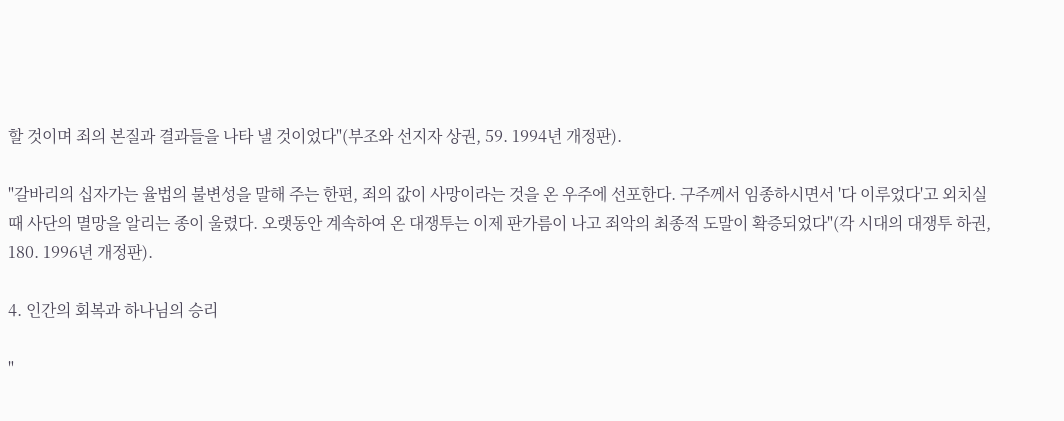할 것이며 죄의 본질과 결과들을 나타 낼 것이었다"(부조와 선지자 상권, 59. 1994년 개정판).

"갈바리의 십자가는 율법의 불변성을 말해 주는 한편, 죄의 값이 사망이라는 것을 온 우주에 선포한다. 구주께서 임종하시면서 '다 이루었다'고 외치실 때 사단의 멸망을 알리는 종이 울렸다. 오랫동안 계속하여 온 대쟁투는 이제 판가름이 나고 죄악의 최종적 도말이 확증되었다"(각 시대의 대쟁투 하권, 180. 1996년 개정판).

4. 인간의 회복과 하나님의 승리

"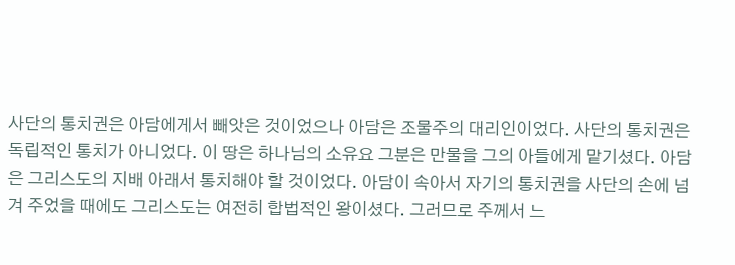사단의 통치권은 아담에게서 빼앗은 것이었으나 아담은 조물주의 대리인이었다. 사단의 통치권은 독립적인 통치가 아니었다. 이 땅은 하나님의 소유요 그분은 만물을 그의 아들에게 맡기셨다. 아담은 그리스도의 지배 아래서 통치해야 할 것이었다. 아담이 속아서 자기의 통치권을 사단의 손에 넘겨 주었을 때에도 그리스도는 여전히 합법적인 왕이셨다. 그러므로 주께서 느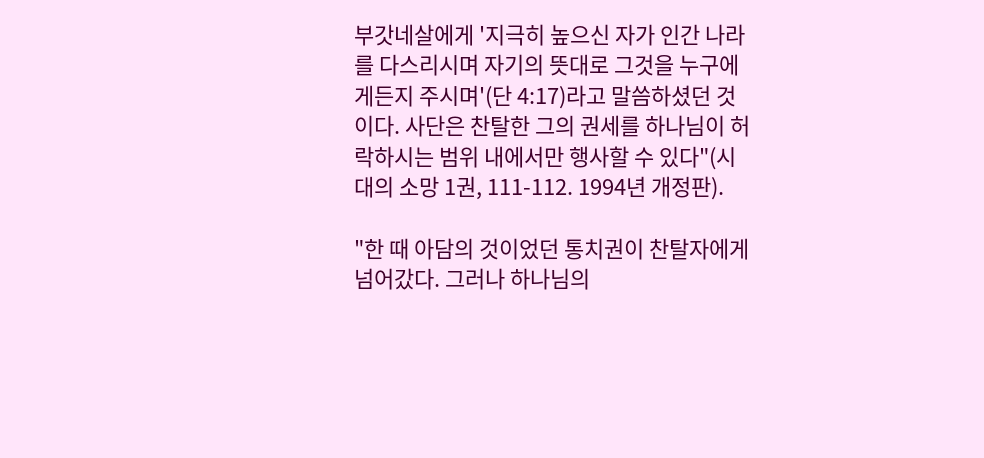부갓네살에게 '지극히 높으신 자가 인간 나라를 다스리시며 자기의 뜻대로 그것을 누구에게든지 주시며'(단 4:17)라고 말씀하셨던 것이다. 사단은 찬탈한 그의 권세를 하나님이 허락하시는 범위 내에서만 행사할 수 있다"(시대의 소망 1권, 111-112. 1994년 개정판).

"한 때 아담의 것이었던 통치권이 찬탈자에게 넘어갔다. 그러나 하나님의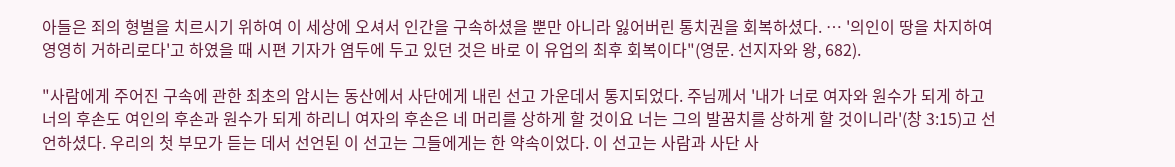아들은 죄의 형벌을 치르시기 위하여 이 세상에 오셔서 인간을 구속하셨을 뿐만 아니라 잃어버린 통치권을 회복하셨다. … '의인이 땅을 차지하여 영영히 거하리로다'고 하였을 때 시편 기자가 염두에 두고 있던 것은 바로 이 유업의 최후 회복이다"(영문. 선지자와 왕, 682).

"사람에게 주어진 구속에 관한 최초의 암시는 동산에서 사단에게 내린 선고 가운데서 통지되었다. 주님께서 '내가 너로 여자와 원수가 되게 하고 너의 후손도 여인의 후손과 원수가 되게 하리니 여자의 후손은 네 머리를 상하게 할 것이요 너는 그의 발꿈치를 상하게 할 것이니라'(창 3:15)고 선언하셨다. 우리의 첫 부모가 듣는 데서 선언된 이 선고는 그들에게는 한 약속이었다. 이 선고는 사람과 사단 사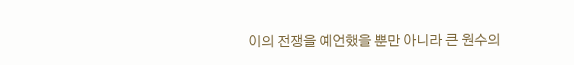이의 전쟁을 예언했을 뿐만 아니라 큰 원수의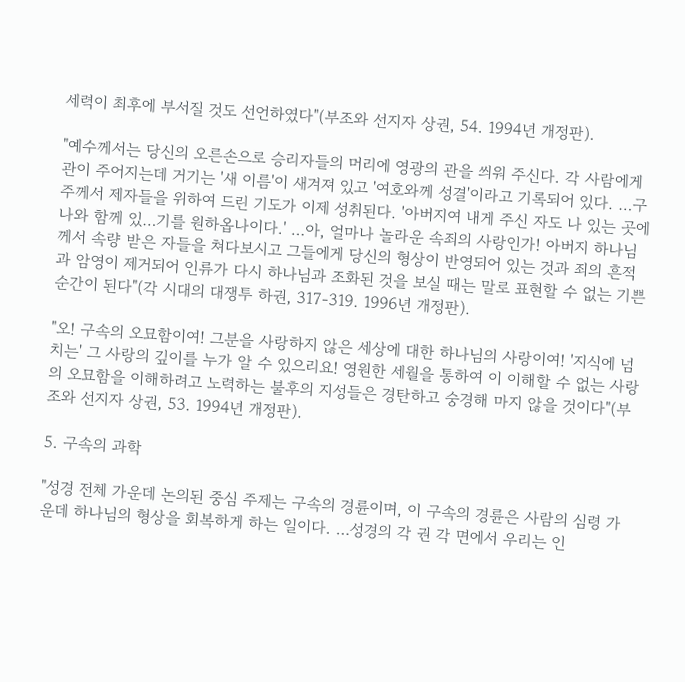세력이 최후에 부서질 것도 선언하였다"(부조와 선지자 상권, 54. 1994년 개정판).

"예수께서는 당신의 오른손으로 승리자들의 머리에 영광의 관을 씌워 주신다. 각 사람에게 관이 주어지는데 거기는 '새 이름'이 새겨져 있고 '여호와께 성결'이라고 기록되어 있다. …구주께서 제자들을 위하여 드린 기도가 이제 성취된다. '아버지여 내게 주신 자도 나 있는 곳에 나와 함께 있…기를 원하옵나이다.' …아, 얼마나 놀라운 속죄의 사랑인가! 아버지 하나님께서 속량 받은 자들을 쳐다보시고 그들에게 당신의 형상이 반영되어 있는 것과 죄의 흔적과 암영이 제거되어 인류가 다시 하나님과 조화된 것을 보실 때는 말로 표현할 수 없는 기쁜 순간이 된다"(각 시대의 대쟁투 하권, 317-319. 1996년 개정판).

"오! 구속의 오묘함이여! 그분을 사랑하지 않은 세상에 대한 하나님의 사랑이여! '지식에 넘치는' 그 사랑의 깊이를 누가 알 수 있으리요! 영원한 세월을 통하여 이 이해할 수 없는 사랑의 오묘함을 이해하려고 노력하는 불후의 지성들은 경탄하고 숭경해 마지 않을 것이다"(부조와 선지자 상권, 53. 1994년 개정판).

5. 구속의 과학

"성경 전체 가운데 논의된 중심 주제는 구속의 경륜이며, 이 구속의 경륜은 사람의 심령 가운데 하나님의 형상을 회복하게 하는 일이다. …성경의 각 권 각 면에서 우리는 인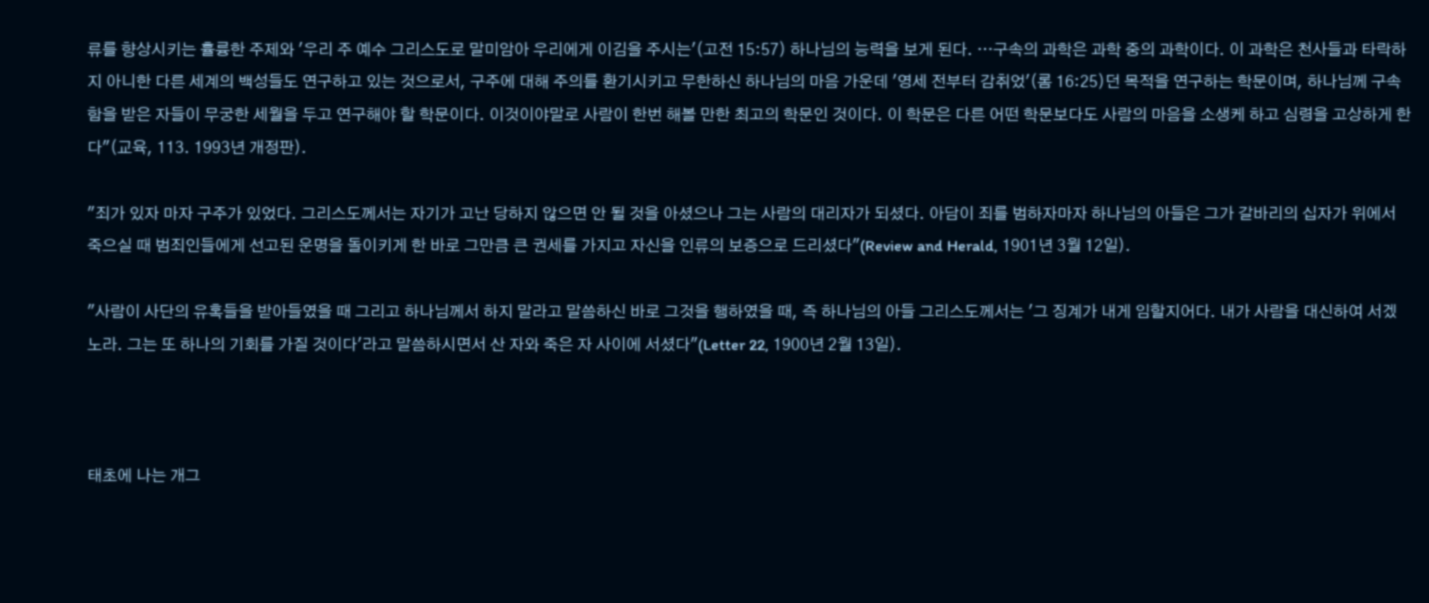류를 향상시키는 휼륭한 주제와 '우리 주 예수 그리스도로 말미암아 우리에게 이김을 주시는'(고전 15:57) 하나님의 능력을 보게 된다. …구속의 과학은 과학 중의 과학이다. 이 과학은 천사들과 타락하지 아니한 다른 세계의 백성들도 연구하고 있는 것으로서, 구주에 대해 주의를 환기시키고 무한하신 하나님의 마음 가운데 '영세 전부터 감취었'(롬 16:25)던 목적을 연구하는 학문이며, 하나님께 구속함을 받은 자들이 무궁한 세월을 두고 연구해야 할 학문이다. 이것이야말로 사람이 한번 해볼 만한 최고의 학문인 것이다. 이 학문은 다른 어떤 학문보다도 사람의 마음을 소생케 하고 심령을 고상하게 한다"(교육, 113. 1993년 개정판).

"죄가 있자 마자 구주가 있었다. 그리스도께서는 자기가 고난 당하지 않으면 안 될 것을 아셨으나 그는 사람의 대리자가 되셨다. 아담이 죄를 범하자마자 하나님의 아들은 그가 갈바리의 십자가 위에서 죽으실 때 범죄인들에게 선고된 운명을 돌이키게 한 바로 그만큼 큰 권세를 가지고 자신을 인류의 보증으로 드리셨다"(Review and Herald, 1901년 3월 12일).

"사람이 사단의 유혹들을 받아들였을 때 그리고 하나님께서 하지 말라고 말씀하신 바로 그것을 행하였을 때, 즉 하나님의 아들 그리스도께서는 '그 징계가 내게 임할지어다. 내가 사람을 대신하여 서겠노라. 그는 또 하나의 기회를 가질 것이다'라고 말씀하시면서 산 자와 죽은 자 사이에 서셨다"(Letter 22, 1900년 2월 13일).



태초에 나는 개그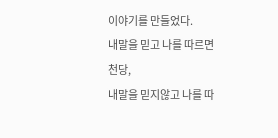이야기를 만들었다.
내말을 믿고 나를 따르면 천당,
내말을 믿지않고 나를 따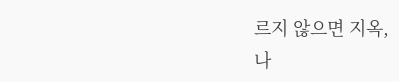르지 않으면 지옥,
나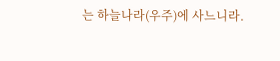는 하늘나라(우주)에 사느니라.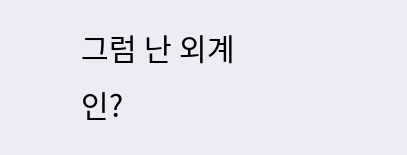그럼 난 외계인?